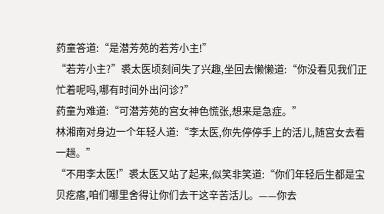药童答道:“是潜芳苑的若芳小主!”
“若芳小主?”裘太医顷刻间失了兴趣,坐回去懒懒道:“你没看见我们正忙着呢吗,哪有时间外出问诊?”
药童为难道:“可潜芳苑的宫女神色慌张,想来是急症。”
林湘南对身边一个年轻人道:“李太医,你先停停手上的活儿,随宫女去看一趟。”
“不用李太医!”裘太医又站了起来,似笑非笑道:“你们年轻后生都是宝贝疙瘩,咱们哪里舍得让你们去干这辛苦活儿。——你去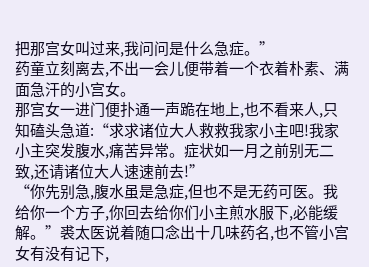把那宫女叫过来,我问问是什么急症。”
药童立刻离去,不出一会儿便带着一个衣着朴素、满面急汗的小宫女。
那宫女一进门便扑通一声跪在地上,也不看来人,只知磕头急道:“求求诸位大人救救我家小主吧!我家小主突发腹水,痛苦异常。症状如一月之前别无二致,还请诸位大人速速前去!”
“你先别急,腹水虽是急症,但也不是无药可医。我给你一个方子,你回去给你们小主煎水服下,必能缓解。”裘太医说着随口念出十几味药名,也不管小宫女有没有记下,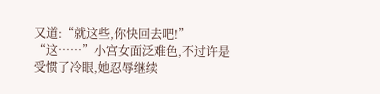又道:“就这些,你快回去吧!”
“这……”小宫女面泛难色,不过许是受惯了冷眼,她忍辱继续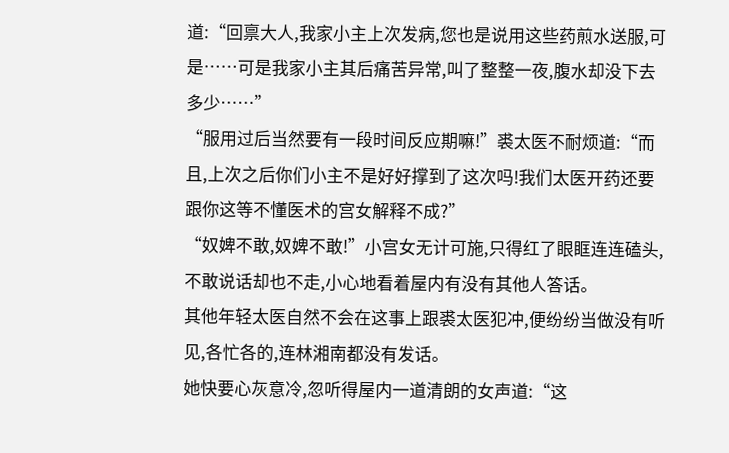道:“回禀大人,我家小主上次发病,您也是说用这些药煎水送服,可是……可是我家小主其后痛苦异常,叫了整整一夜,腹水却没下去多少……”
“服用过后当然要有一段时间反应期嘛!”裘太医不耐烦道:“而且,上次之后你们小主不是好好撑到了这次吗!我们太医开药还要跟你这等不懂医术的宫女解释不成?”
“奴婢不敢,奴婢不敢!”小宫女无计可施,只得红了眼眶连连磕头,不敢说话却也不走,小心地看着屋内有没有其他人答话。
其他年轻太医自然不会在这事上跟裘太医犯冲,便纷纷当做没有听见,各忙各的,连林湘南都没有发话。
她快要心灰意冷,忽听得屋内一道清朗的女声道:“这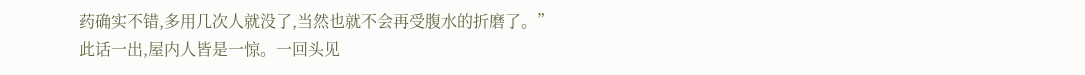药确实不错,多用几次人就没了,当然也就不会再受腹水的折磨了。”
此话一出,屋内人皆是一惊。一回头见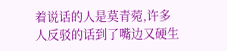着说话的人是莫青菀,许多人反驳的话到了嘴边又硬生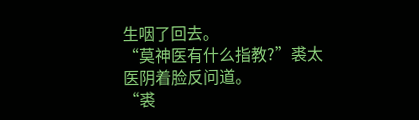生咽了回去。
“莫神医有什么指教?”裘太医阴着脸反问道。
“裘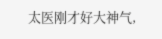太医刚才好大神气,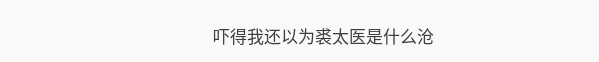吓得我还以为裘太医是什么沧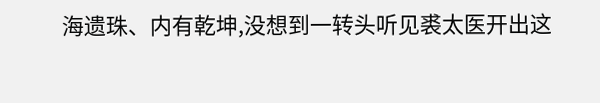海遗珠、内有乾坤,没想到一转头听见裘太医开出这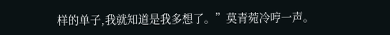样的单子,我就知道是我多想了。”莫青菀冷哼一声。